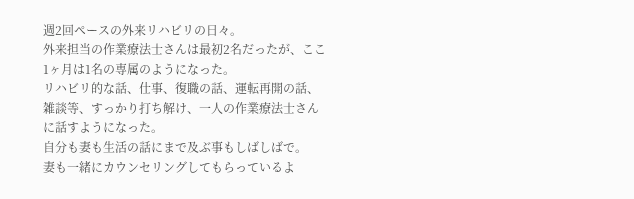週2回ペースの外来リハビリの日々。
外来担当の作業療法士さんは最初2名だったが、ここ1ヶ月は1名の専属のようになった。
リハビリ的な話、仕事、復職の話、運転再開の話、雑談等、すっかり打ち解け、一人の作業療法士さんに話すようになった。
自分も妻も生活の話にまで及ぶ事もしばしばで。
妻も一緒にカウンセリングしてもらっているよ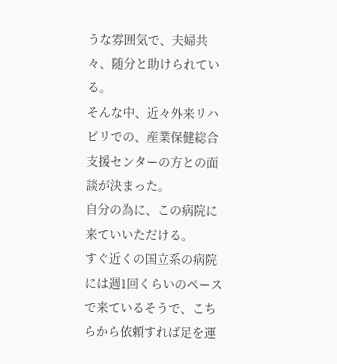うな雰囲気で、夫婦共々、随分と助けられている。
そんな中、近々外来リハビリでの、産業保健総合支援センターの方との面談が決まった。
自分の為に、この病院に来ていいただける。
すぐ近くの国立系の病院には週1回くらいのペースで来ているそうで、こちらから依頼すれば足を運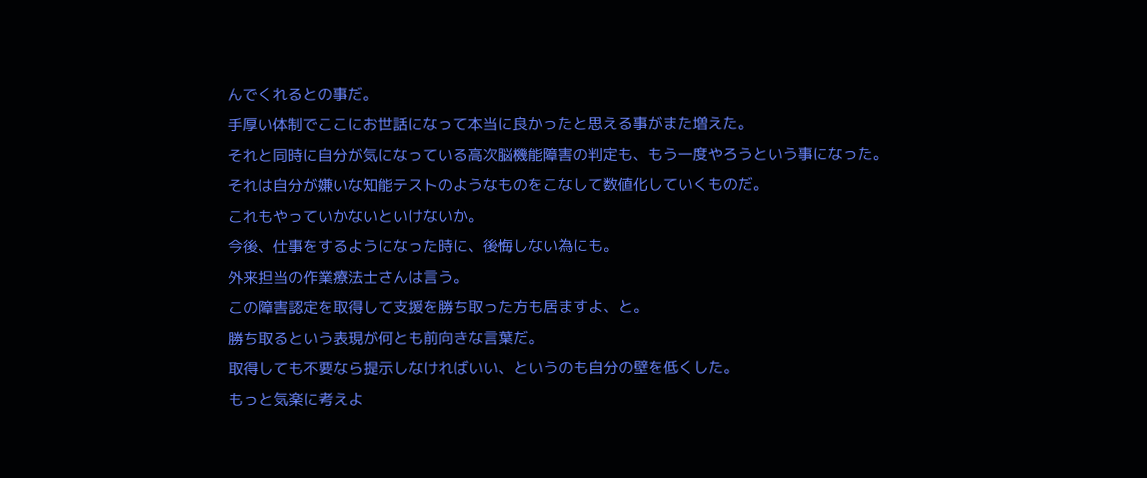んでくれるとの事だ。
手厚い体制でここにお世話になって本当に良かったと思える事がまた増えた。
それと同時に自分が気になっている高次脳機能障害の判定も、もう一度やろうという事になった。
それは自分が嫌いな知能テストのようなものをこなして数値化していくものだ。
これもやっていかないといけないか。
今後、仕事をするようになった時に、後悔しない為にも。
外来担当の作業療法士さんは言う。
この障害認定を取得して支援を勝ち取った方も居ますよ、と。
勝ち取るという表現が何とも前向きな言葉だ。
取得しても不要なら提示しなければいい、というのも自分の壁を低くした。
もっと気楽に考えよ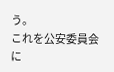う。
これを公安委員会に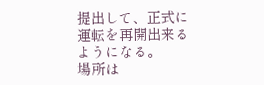提出して、正式に運転を再開出来るようになる。
場所は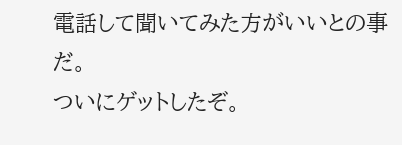電話して聞いてみた方がいいとの事だ。
ついにゲットしたぞ。